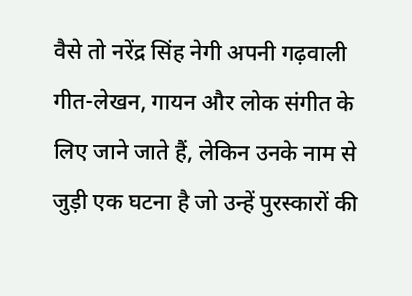वैसे तो नरेंद्र सिंह नेगी अपनी गढ़वाली गीत-लेखन, गायन और लोक संगीत के लिए जाने जाते हैं, लेकिन उनके नाम से जुड़ी एक घटना है जो उन्हें पुरस्कारों की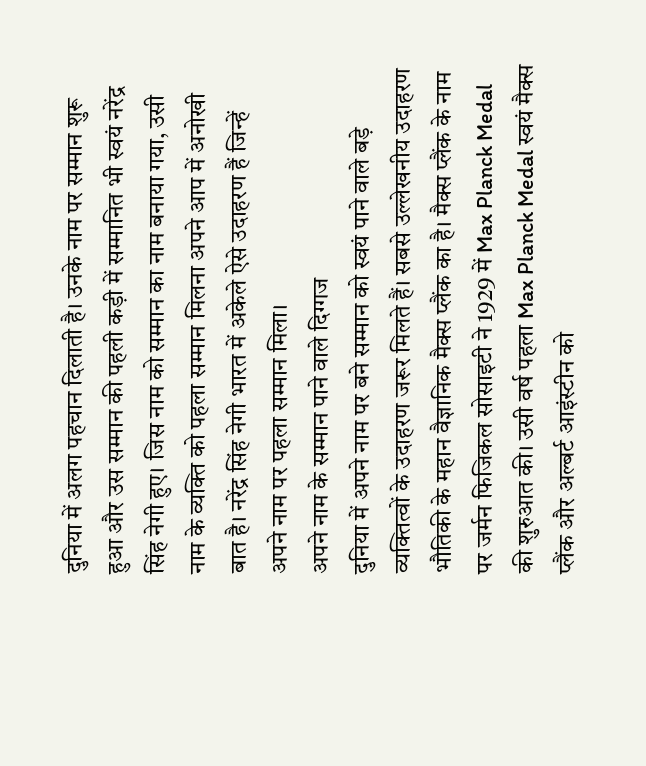दुनिया में अलग पहचान दिलाती है। उनके नाम पर सम्मान शुरू हुआ और उस सम्मान की पहली कड़ी में सम्मानित भी स्वयं नरेंद्र सिंह नेगी हुए। जिस नाम को सम्मान का नाम बनाया गया, उसी नाम के व्यक्ति को पहला सम्मान मिलना अपने आप में अनोखी बात है। नरेंद्र सिंह नेगी भारत में अकेले ऐसे उदाहरण हैं जिन्हें अपने नाम पर पहला सम्मान मिला।
अपने नाम के सम्मान पाने वाले दिग्गज
दुनिया में अपने नाम पर बने सम्मान को स्वयं पाने वाले बड़े व्यक्तित्वों के उदाहरण जरूर मिलते हैं। सबसे उल्लेखनीय उदाहरण भौतिकी के महान वैज्ञानिक मैक्स प्लैंक का है। मैक्स प्लैंक के नाम पर जर्मन फिजिकल सोसाइटी ने 1929 में Max Planck Medal की शुरुआत की। उसी वर्ष पहला Max Planck Medal स्वयं मैक्स प्लैंक और अल्बर्ट आइंस्टीन को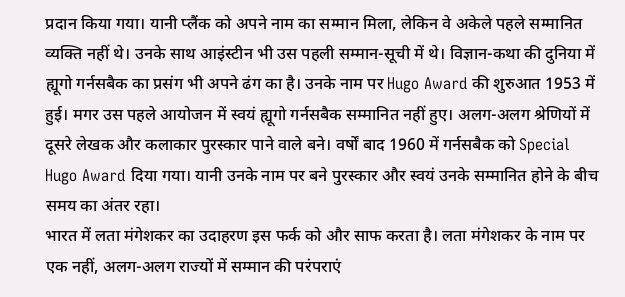प्रदान किया गया। यानी प्लैंक को अपने नाम का सम्मान मिला, लेकिन वे अकेले पहले सम्मानित व्यक्ति नहीं थे। उनके साथ आइंस्टीन भी उस पहली सम्मान-सूची में थे। विज्ञान-कथा की दुनिया में ह्यूगो गर्नसबैक का प्रसंग भी अपने ढंग का है। उनके नाम पर Hugo Award की शुरुआत 1953 में हुई। मगर उस पहले आयोजन में स्वयं ह्यूगो गर्नसबैक सम्मानित नहीं हुए। अलग-अलग श्रेणियों में दूसरे लेखक और कलाकार पुरस्कार पाने वाले बने। वर्षों बाद 1960 में गर्नसबैक को Special Hugo Award दिया गया। यानी उनके नाम पर बने पुरस्कार और स्वयं उनके सम्मानित होने के बीच समय का अंतर रहा।
भारत में लता मंगेशकर का उदाहरण इस फर्क को और साफ करता है। लता मंगेशकर के नाम पर एक नहीं, अलग-अलग राज्यों में सम्मान की परंपराएं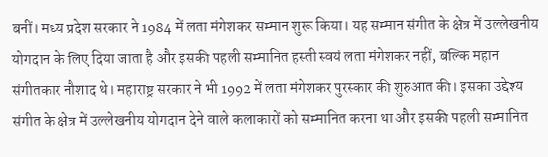बनीं। मध्य प्रदेश सरकार ने 1984 में लता मंगेशकर सम्मान शुरू किया। यह सम्मान संगीत के क्षेत्र में उल्लेखनीय योगदान के लिए दिया जाता है और इसकी पहली सम्मानित हस्ती स्वयं लता मंगेशकर नहीं, बल्कि महान संगीतकार नौशाद थे। महाराष्ट्र सरकार ने भी 1992 में लता मंगेशकर पुरस्कार की शुरुआत की। इसका उद्देश्य संगीत के क्षेत्र में उल्लेखनीय योगदान देने वाले कलाकारों को सम्मानित करना था और इसकी पहली सम्मानित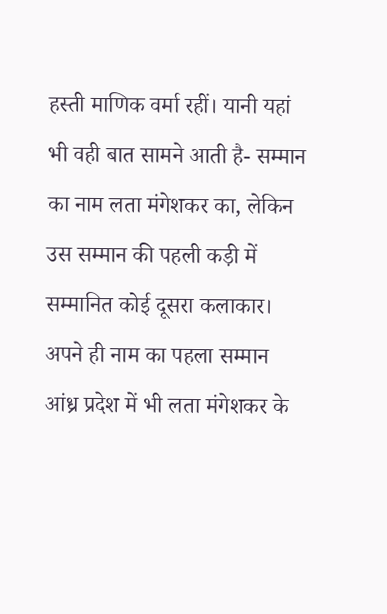हस्ती माणिक वर्मा रहीं। यानी यहां भी वही बात सामने आती है- सम्मान का नाम लता मंगेशकर का, लेकिन उस सम्मान की पहली कड़ी में सम्मानित कोई दूसरा कलाकार।
अपने ही नाम का पहला सम्मान
आंध्र प्रदेश में भी लता मंगेशकर के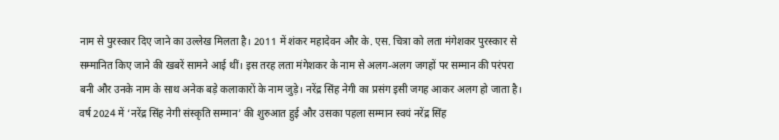नाम से पुरस्कार दिए जाने का उल्लेख मिलता है। 2011 में शंकर महादेवन और के. एस. चित्रा को लता मंगेशकर पुरस्कार से सम्मानित किए जाने की खबरें सामने आई थीं। इस तरह लता मंगेशकर के नाम से अलग-अलग जगहों पर सम्मान की परंपरा बनी और उनके नाम के साथ अनेक बड़े कलाकारों के नाम जुड़े। नरेंद्र सिंह नेगी का प्रसंग इसी जगह आकर अलग हो जाता है। वर्ष 2024 में ‘नरेंद्र सिंह नेगी संस्कृति सम्मान’ की शुरुआत हुई और उसका पहला सम्मान स्वयं नरेंद्र सिंह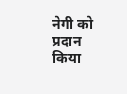नेगी को प्रदान किया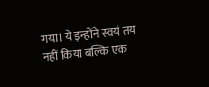गया। ये इन्होंने स्वयं तय नहीं किया बल्कि एक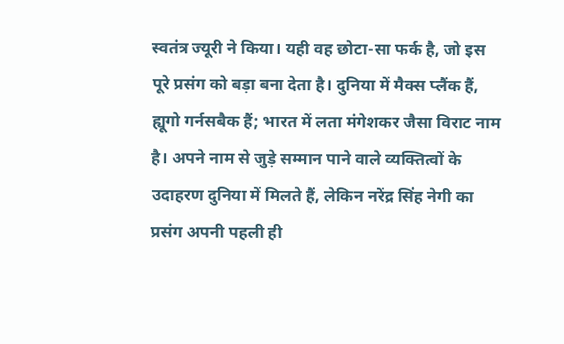स्वतंत्र ज्यूरी ने किया। यही वह छोटा-सा फर्क है, जो इस पूरे प्रसंग को बड़ा बना देता है। दुनिया में मैक्स प्लैंक हैं, ह्यूगो गर्नसबैक हैं; भारत में लता मंगेशकर जैसा विराट नाम है। अपने नाम से जुड़े सम्मान पाने वाले व्यक्तित्वों के उदाहरण दुनिया में मिलते हैं, लेकिन नरेंद्र सिंह नेगी का प्रसंग अपनी पहली ही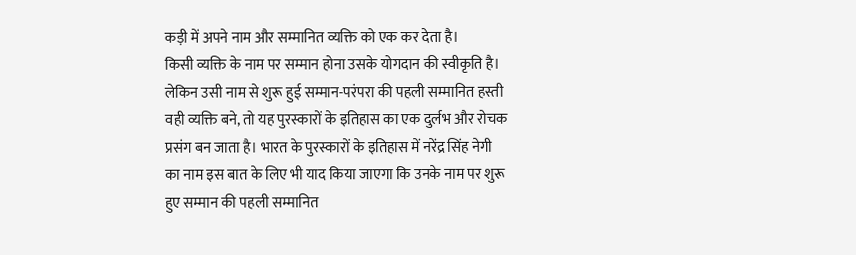कड़ी में अपने नाम और सम्मानित व्यक्ति को एक कर देता है।
किसी व्यक्ति के नाम पर सम्मान होना उसके योगदान की स्वीकृति है। लेकिन उसी नाम से शुरू हुई सम्मान-परंपरा की पहली सम्मानित हस्ती वही व्यक्ति बने, तो यह पुरस्कारों के इतिहास का एक दुर्लभ और रोचक प्रसंग बन जाता है। भारत के पुरस्कारों के इतिहास में नरेंद्र सिंह नेगी का नाम इस बात के लिए भी याद किया जाएगा कि उनके नाम पर शुरू हुए सम्मान की पहली सम्मानित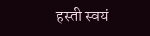हस्ती स्वयं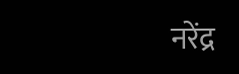नरेंद्र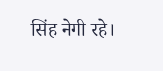सिंह नेगी रहे।